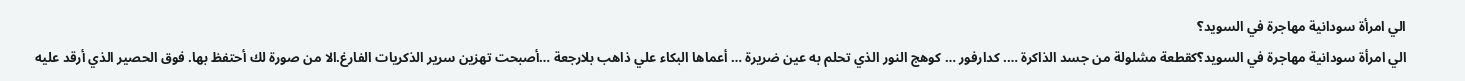الي امرأة سودانية مهاجرة في السويد؟
الي امرأة سودانية مهاجرة في السويد؟كقطعة مشلولة من جسد الذاكرة …. كدارفور … كوهج النور الذي تحلم به عين ضريرة … أعماها البكاء علي ذاهب بلارجعة …أصبحت تهزين سرير الذكريات الفارغ.الا من صورة لك أحتفظ بها. فوق الحصير الذي أرقد عليه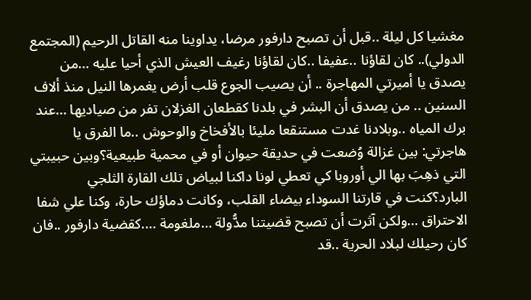مغشيا كل ليلة ..قبل أن تصبح دارفور مرضا، يداوينا منه القاتل الرحيم (المجتمع الدولي).. كان لقاؤنا ..عفيفا ..كان لقاؤنا رغيف العيش الذي أحيا عليه …من يصدق يا أميرتي المهاجرة .. أن يصيب الجوع قلب أرض يغمرها النيل منذ ألاف السنين .. من يصدق أن البشر في بلدنا كقطعان الغزلان تفر من صياديها …عند برك المياه ..وبلادنا غدت مستنقعا مليئا بالأفخاخ والوحوش ..ما الفرق يا هاجرتي: بين غزالة وُضعت في حديقة حيوان أو في محمية طبيعية؟وبين حبيبتي التي ذهِبَ بها الي أوروبا كي تعطي لونا داكنا لبياض تلك القارة الثلجي البارد؟كنت في قارتنا السوداء بيضاء القلب، وكانت دماؤك حارة، وكنا علي شفا الاحتراق …ولكن آثرت أن تصبح قضيتنا مدُّولة …ملغومة ….كقضية دارفور ..فان كان رحيلك لبلاد الحرية ..قد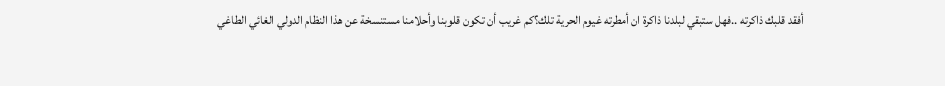أفقد قلبك ذاكرته ..فهل ستبقي لبلدنا ذاكرة ان أمطرته غيوم الحرية تلك؟كم غريب أن تكون قلوبنا وأحلامنا مستنسخة عن هذا النظام الدولي الغائي الطاغي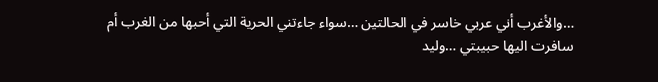…والأغرب أني عربي خاسر في الحالتين …سواء جاءتني الحرية التي أحبها من الغرب أم سافرت اليها حبيبتي …وليد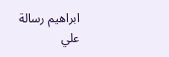ابراهيم رسالة علي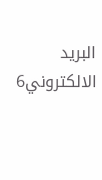البريد الالكتروني6